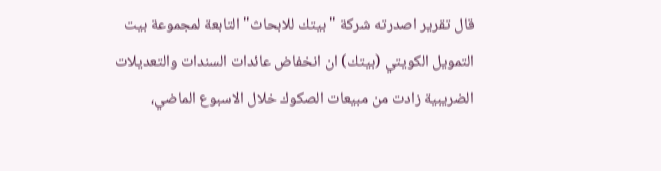قال تقرير اصدرته شركة "بيتك للابحاث" التابعة لمجموعة بيت التمويل الكويتي (بيتك) ان انخفاض عائدات السندات والتعديلات الضريبية زادت من مبيعات الصكوك خلال الاسبوع الماضي،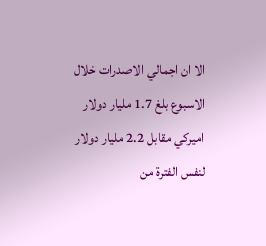الا ان اجمالي الاصدرات خلال الاسبوع بلغ 1.7 مليار دولار اميركي مقابل 2.2 مليار دولار لنفس الفترة من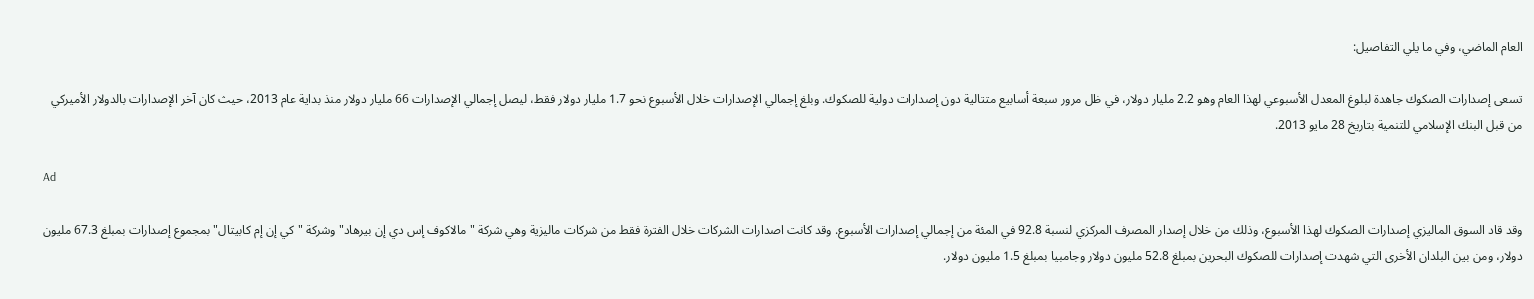العام الماضي، وفي ما يلي التفاصيل:

تسعى إصدارات الصكوك جاهدة لبلوغ المعدل الأسبوعي لهذا العام وهو 2.2 مليار دولار، في ظل مرور سبعة أسابيع متتالية دون إصدارات دولية للصكوك. وبلغ إجمالي الإصدارات خلال الأسبوع نحو 1.7 مليار دولار فقط، ليصل إجمالي الإصدارات 66 مليار دولار منذ بداية عام 2013، حيث كان آخر الإصدارات بالدولار الأميركي من قبل البنك الإسلامي للتنمية بتاريخ 28 مايو 2013.

Ad

وقد قاد السوق الماليزي إصدارات الصكوك لهذا الأسبوع، وذلك من خلال إصدار المصرف المركزي لنسبة 92.8 في المئة من إجمالي إصدارات الأسبوع. وقد كانت اصدارات الشركات خلال الفترة فقط من شركات ماليزية وهي شركة "مالاكوف إس دي إن بيرهاد" وشركة "كي إن إم كابيتال" بمجموع إصدارات بمبلغ 67.3 مليون دولار، ومن بين البلدان الأخرى التي شهدت إصدارات للصكوك البحرين بمبلغ 52.8 مليون دولار وجامبيا بمبلغ 1.5 مليون دولار.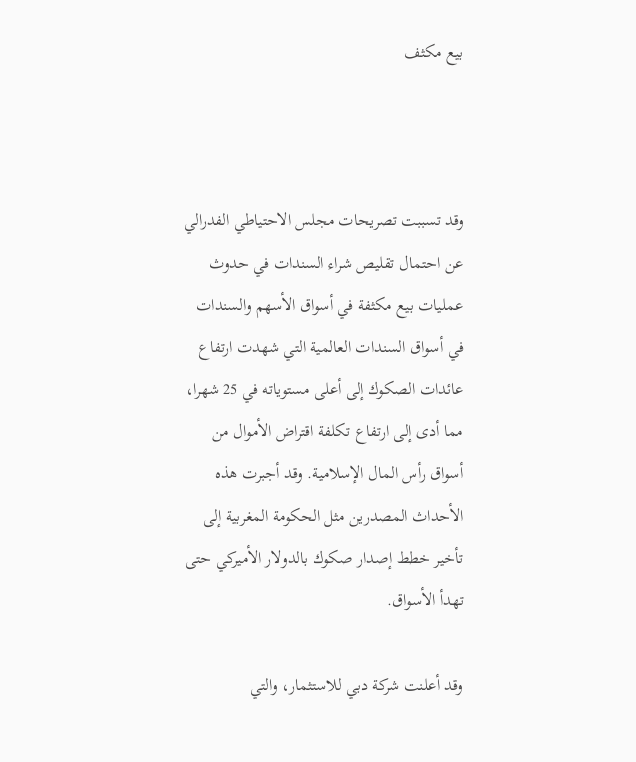بيع مكثف



وقد تسببت تصريحات مجلس الاحتياطي الفدرالي عن احتمال تقليص شراء السندات في حدوث عمليات بيع مكثفة في أسواق الأسهم والسندات في أسواق السندات العالمية التي شهدت ارتفاع عائدات الصكوك إلى أعلى مستوياته في 25 شهرا، مما أدى إلى ارتفاع تكلفة اقتراض الأموال من أسواق رأس المال الإسلامية. وقد أجبرت هذه الأحداث المصدرين مثل الحكومة المغربية إلى تأخير خطط إصدار صكوك بالدولار الأميركي حتى تهدأ الأسواق.

وقد أعلنت شركة دبي للاستثمار، والتي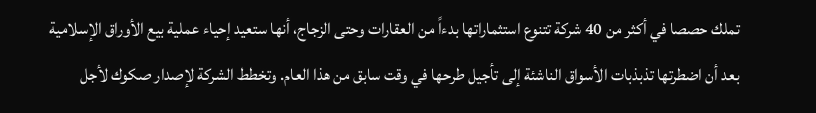تملك حصصا في أكثر من 40 شركة تتنوع استثماراتها بدءاً من العقارات وحتى الزجاج، أنها ستعيد إحياء عملية بيع الأوراق الإسلامية بعد أن اضطرتها تذبذبات الأسواق الناشئة إلى تأجيل طرحها في وقت سابق من هذا العام. وتخطط الشركة لإصدار صكوك لأجل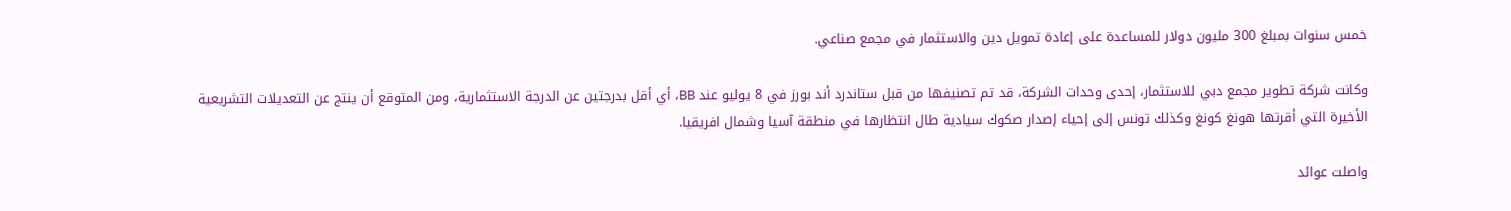خمس سنوات بمبلغ 300 مليون دولار للمساعدة على إعادة تمويل دين والاستثمار في مجمع صناعي.

وكانت شركة تطوير مجمع دبي للاستثمار، إحدى وحدات الشركة، قد تم تصنيفها من قبل ستاندرد أند بورز في 8 يوليو عند BB، أي أقل بدرجتين عن الدرجة الاستثمارية، ومن المتوقع أن ينتج عن التعديلات التشريعية الأخيرة التي أقرتها هونغ كونغ وكذلك تونس إلى إحياء إصدار صكوك سيادية طال انتظارها في منطقة آسيا وشمال افريقيا.

واصلت عوائد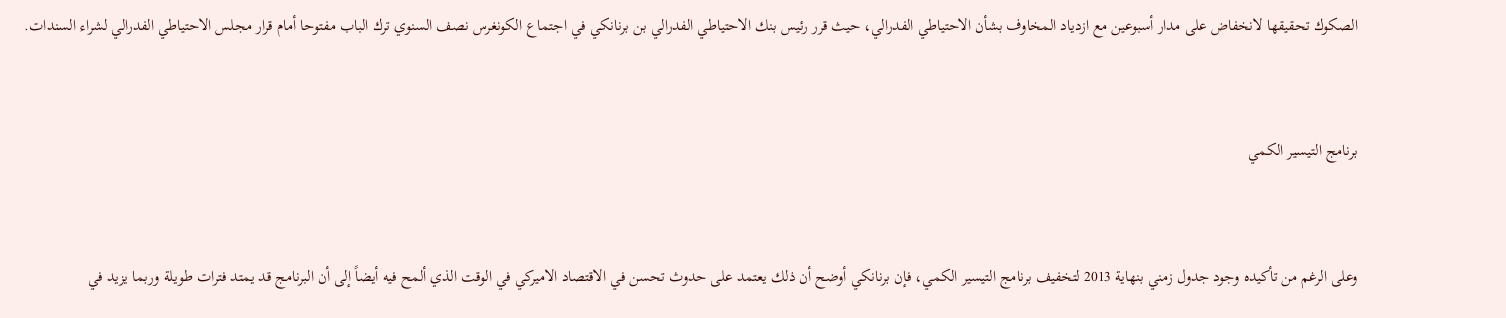الصكوك تحقيقها لانخفاض على مدار أسبوعين مع ازدياد المخاوف بشأن الاحتياطي الفدرالي، حيث قرر رئيس بنك الاحتياطي الفدرالي بن برنانكي في اجتماع الكونغرس نصف السنوي ترك الباب مفتوحا أمام قرار مجلس الاحتياطي الفدرالي لشراء السندات.



برنامج التيسير الكمي



وعلى الرغم من تأكيده وجود جدول زمني بنهاية 2013 لتخفيف برنامج التيسير الكمي، فإن برنانكي أوضح أن ذلك يعتمد على حدوث تحسن في الاقتصاد الاميركي في الوقت الذي ألمح فيه أيضاً إلى أن البرنامج قد يمتد فترات طويلة وربما يزيد في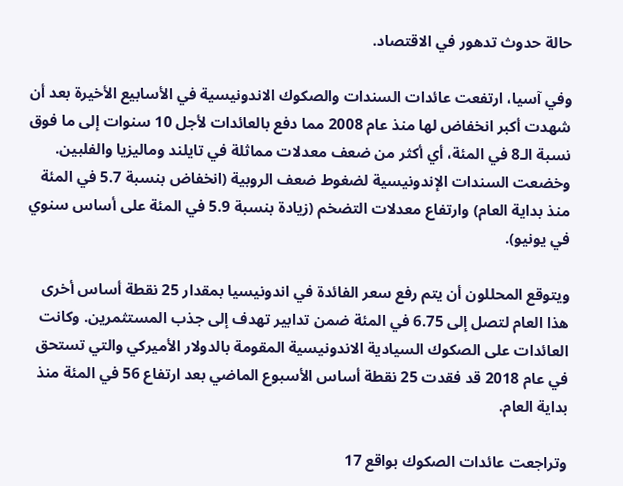حالة حدوث تدهور في الاقتصاد.

وفي آسيا، ارتفعت عائدات السندات والصكوك الاندونيسية في الأسابيع الأخيرة بعد أن شهدت أكبر انخفاض لها منذ عام 2008 مما دفع بالعائدات لأجل 10 سنوات إلى ما فوق نسبة الـ8 في المئة، أي أكثر من ضعف معدلات مماثلة في تايلند وماليزيا والفلبين. وخضعت السندات الإندونيسية لضغوط ضعف الروبية (انخفاض بنسبة 5.7 في المئة منذ بداية العام) وارتفاع معدلات التضخم (زيادة بنسبة 5.9 في المئة على أساس سنوي في يونيو).

ويتوقع المحللون أن يتم رفع سعر الفائدة في اندونيسيا بمقدار 25 نقطة أساس أخرى هذا العام لتصل إلى 6.75 في المئة ضمن تدابير تهدف إلى جذب المستثمرين. وكانت العائدات على الصكوك السيادية الاندونيسية المقومة بالدولار الأميركي والتي تستحق في عام 2018 قد فقدت 25 نقطة أساس الأسبوع الماضي بعد ارتفاع 56 في المئة منذ بداية العام.

وتراجعت عائدات الصكوك بواقع 17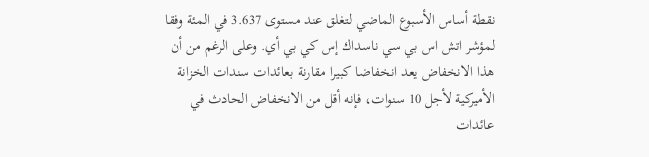نقطة أساس الأسبوع الماضي لتغلق عند مستوى 3.637 في المئة وفقا لمؤشر اتش اس بي سي ناسداك إس كي بي أي. وعلى الرغم من أن هذا الانخفاض يعد انخفاضا كبيرا مقارنة بعائدات سندات الخزانة الأميركية لأجل 10 سنوات، فإنه أقل من الانخفاض الحادث في عائدات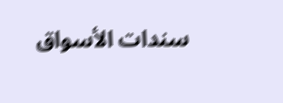سندات الأسواق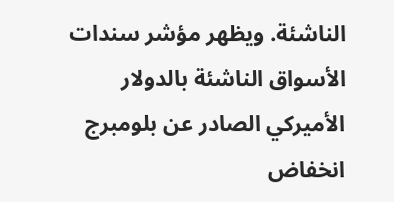الناشئة. ويظهر مؤشر سندات الأسواق الناشئة بالدولار الأميركي الصادر عن بلومبرج انخفاض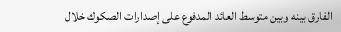الفارق بينه وبين متوسط العائد المدفوع على إصدارات الصكوك خلال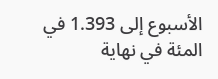الأسبوع إلى 1.393 في المئة في نهاية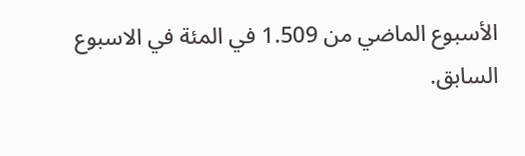الأسبوع الماضي من 1.509 في المئة في الاسبوع السابق.